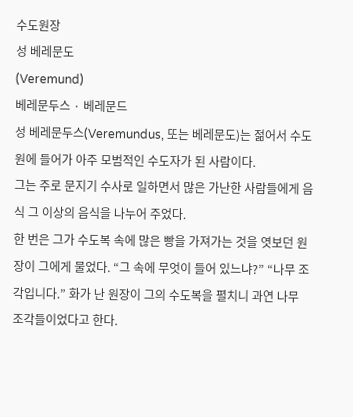수도원장
성 베레문도
(Veremund)
베레문두스 · 베레문드
성 베레문두스(Veremundus, 또는 베레문도)는 젊어서 수도원에 들어가 아주 모범적인 수도자가 된 사람이다.
그는 주로 문지기 수사로 일하면서 많은 가난한 사람들에게 음식 그 이상의 음식을 나누어 주었다.
한 번은 그가 수도복 속에 많은 빵을 가져가는 것을 엿보던 원장이 그에게 물었다. “그 속에 무엇이 들어 있느냐?” “나무 조각입니다.” 화가 난 원장이 그의 수도복을 펼치니 과연 나무 조각들이었다고 한다.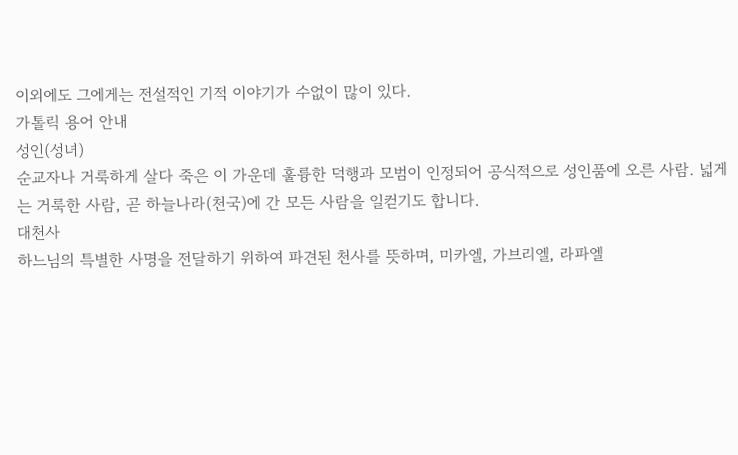이외에도 그에게는 전설적인 기적 이야기가 수없이 많이 있다.
가톨릭 용어 안내
성인(성녀)
순교자나 거룩하게 살다 죽은 이 가운데 훌륭한 덕행과 모범이 인정되어 공식적으로 성인품에 오른 사람. 넓게는 거룩한 사람, 곧 하늘나라(천국)에 간 모든 사람을 일컫기도 합니다.
대천사
하느님의 특별한 사명을 전달하기 위하여 파견된 천사를 뜻하며, 미카엘, 가브리엘, 라파엘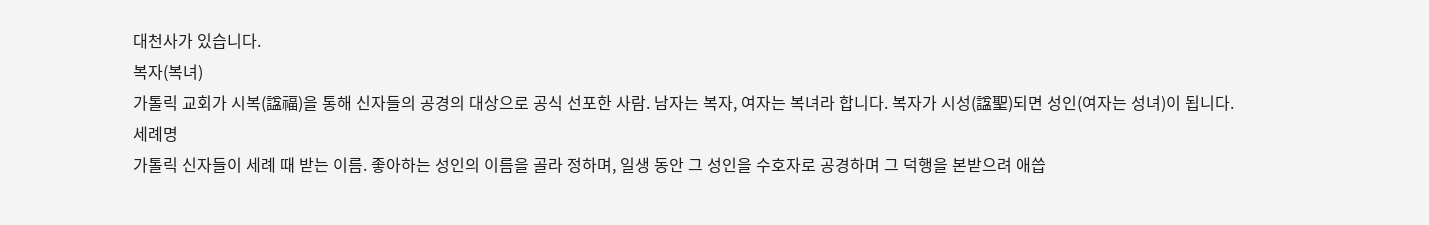대천사가 있습니다.
복자(복녀)
가톨릭 교회가 시복(諡福)을 통해 신자들의 공경의 대상으로 공식 선포한 사람. 남자는 복자, 여자는 복녀라 합니다. 복자가 시성(諡聖)되면 성인(여자는 성녀)이 됩니다.
세례명
가톨릭 신자들이 세례 때 받는 이름. 좋아하는 성인의 이름을 골라 정하며, 일생 동안 그 성인을 수호자로 공경하며 그 덕행을 본받으려 애씁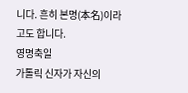니다. 흔히 본명(本名)이라고도 합니다.
영명축일
가톨릭 신자가 자신의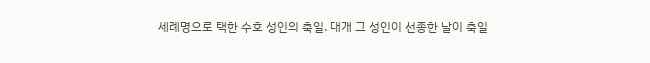세례명으로 택한 수호 성인의 축일. 대개 그 성인이 선종한 날이 축일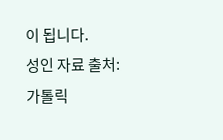이 됩니다.
성인 자료 출처: 가톨릭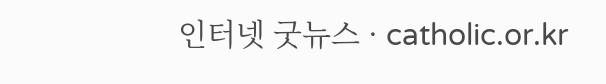인터넷 굿뉴스 · catholic.or.kr